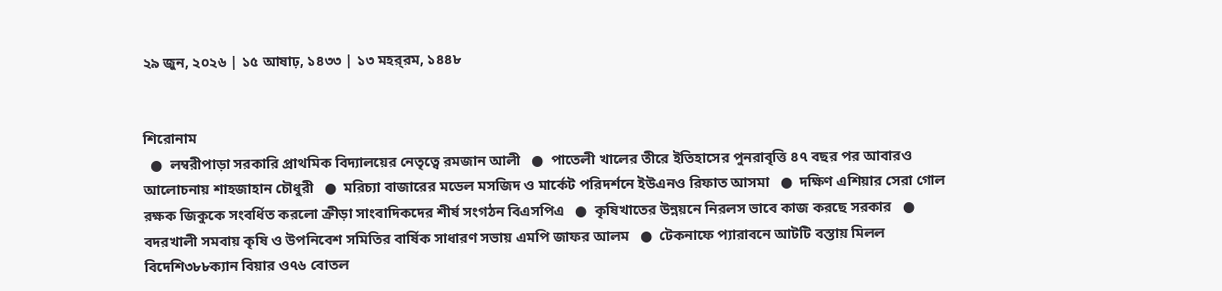২৯ জুন, ২০২৬ | ১৫ আষাঢ়, ১৪৩৩ | ১৩ মহর্‌রম, ১৪৪৮


শিরোনাম
  ●  লম্বরীপাড়া সরকারি প্রাথমিক বিদ্যালয়ের নেতৃত্বে রমজান আলী   ●  পাতেলী খালের তীরে ইতিহাসের পুনরাবৃত্তি ৪৭ বছর পর আবারও আলোচনায় শাহজাহান চৌধুরী   ●  মরিচ্যা বাজারের মডেল মসজিদ ও মার্কেট পরিদর্শনে ইউএনও রিফাত আসমা   ●  দক্ষিণ এশিয়ার সেরা গোল রক্ষক জিকুকে সংবর্ধিত করলো ক্রীড়া সাংবাদিকদের শীর্ষ সংগঠন বিএসপিএ   ●  কৃষিখাতের উন্নয়নে নিরলস ভাবে কাজ করছে সরকার   ●  বদরখালী সমবায় কৃষি ও উপনিবেশ সমিতির বার্ষিক সাধারণ সভায় এমপি জাফর আলম   ●  টেকনাফে প্যারাবনে আটটি বস্তায় মিলল বিদেশি৩৮৮ক্যান বিয়ার ও৭৬ বোতল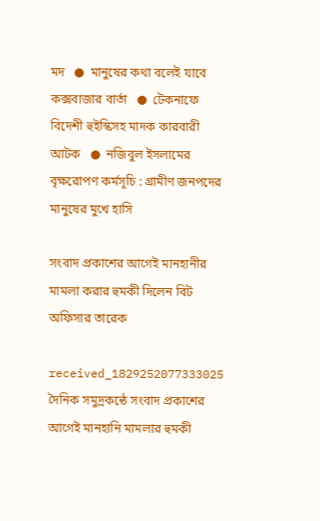মদ   ●  মানুষের কথা বলেই যাবে কক্সবাজার বার্তা   ●  টেকনাফে বিদেশী হুইস্কিসহ মাদক কারবারী আটক   ●  নজিবুল ইসলামের বৃক্ষরোপণ কর্মসূচি : গ্রামীণ জনপদের মানুষের মুখে হাসি

সংবাদ প্রকাশের আগেই মানহানীর মামলা করার হুমকী দিলেন বিট অফিসার তারেক

received_1829252077333025
দৈনিক সমুদ্রকন্ঠে সংবাদ প্রকাশের আগেই মানহানি মামলার হুমকী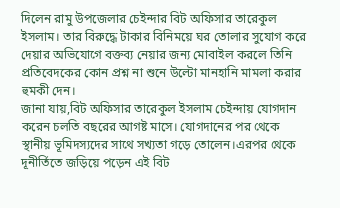দিলেন রামু উপজেলার চেইন্দার বিট অফিসার তারেকুল ইসলাম। তার বিরুদ্ধে টাকার বিনিময়ে ঘর তোলার সুযোগ করে দেয়ার অভিযোগে বক্তব্য নেয়ার জন্য মোবাইল করলে তিনি প্রতিবেদকের কোন প্রশ্ন না শুনে উল্টো মানহানি মামলা করার হুমকী দেন।
জানা যায়,বিট অফিসার তারেকুল ইসলাম চেইন্দায় যোগদান করেন চলতি বছরের আগষ্ট মাসে। যোগদানের পর থেকে স্থানীয় ভূমিদস্যদের সাথে সখ্যতা গড়ে তোলেন।এরপর থেকে দূনীর্তিতে জড়িয়ে পড়েন এই বিট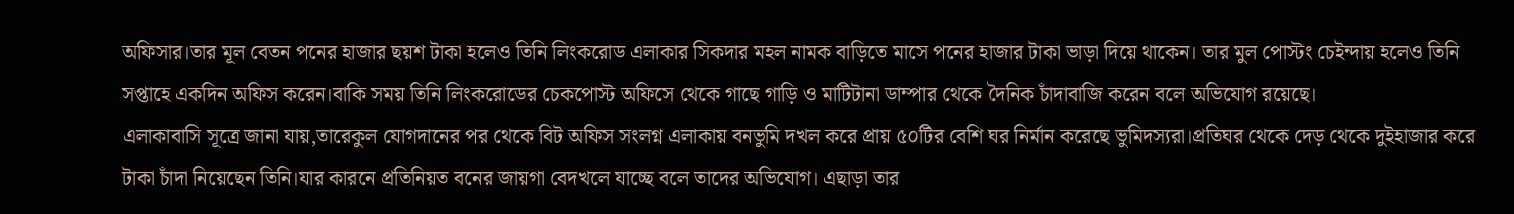অফিসার।তার মূল বেতন পনের হাজার ছয়শ টাকা হলেও তিনি লিংকরোড এলাকার সিকদার মহল নামক বাড়িতে মাসে পনের হাজার টাকা ভাড়া দিয়ে থাকেন। তার মুল পোস্টং চেইন্দায় হলেও তিনি সপ্তাহে একদিন অফিস করেন।বাকি সময় তিনি লিংকরোডের চেকপোস্ট অফিসে থেকে গাছে গাড়ি ও মাটিটানা ডাম্পার থেকে দৈনিক চাঁদাবাজি করেন বলে অভিযোগ রয়েছে।
এলাকাবাসি সূত্রে জানা যায়,তারেকুল যোগদানের পর থেকে বিট অফিস সংলগ্ন এলাকায় বনভুমি দখল করে প্রায় ৫০টির বেশি ঘর নির্মান করেছে ভুমিদস্যরা।প্রতিঘর থেকে দেড় থেকে দুইহাজার করে টাকা চাঁদা নিয়েছেন তিনি।যার কারনে প্রতিনিয়ত বনের জায়গা বেদখলে যাচ্ছে বলে তাদের অভিযোগ। এছাড়া তার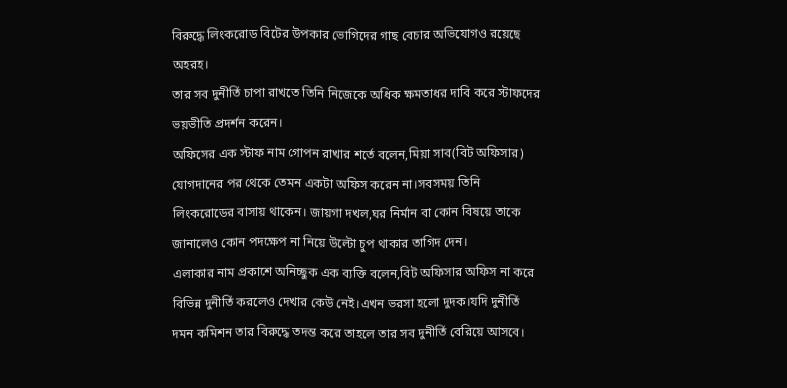বিরুদ্ধে লিংকরোড বিটের উপকার ভোগিদের গাছ বেচার অভিযোগও রয়েছে
অহরহ।
তার সব দুনীর্তি চাপা রাখতে তিনি নিজেকে অধিক ক্ষমতাধর দাবি করে স্টাফদের ভয়ভীতি প্রদর্শন করেন।
অফিসের এক স্টাফ নাম গোপন রাখার শর্তে বলেন,মিয়া সাব(বিট অফিসার) যোগদানের পর থেকে তেমন একটা অফিস করেন না।সবসময় তিনি লিংকরোডের বাসায় থাকেন। জায়গা দখল,ঘর নির্মান বা কোন বিষয়ে তাকে জানালেও কোন পদক্ষেপ না নিয়ে উল্টো চুপ থাকার তাগিদ দেন।
এলাকার নাম প্রকাশে অনিচ্ছুক এক ব্যক্তি বলেন,বিট অফিসার অফিস না করে বিভিন্ন দুনীর্তি করলেও দেখার কেউ নেই।এখন ভরসা হলো দুদক।যদি দুনীর্তি দমন কমিশন তার বিরুদ্ধে তদন্ত করে তাহলে তার সব দুনীর্তি বেরিয়ে আসবে।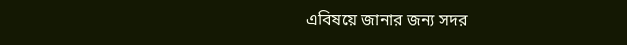এবিষয়ে জানার জন্য সদর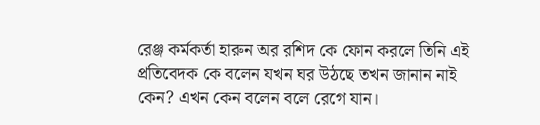রেঞ্জ কর্মকর্তা হারুন অর রশিদ কে ফোন করলে তিনি এই প্রতিবেদক কে বলেন যখন ঘর উঠছে তখন জানান নাই কেন? এখন কেন বলেন বলে রেগে যান।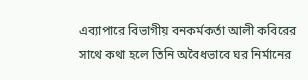এব্যাপারে বিভাগীয় বনকর্মকর্তা আলী কবিরের সাথে কথা হলে তিনি অবৈধভাবে ঘর নির্মানের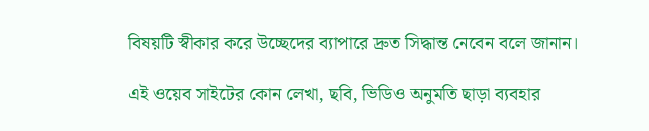বিষয়টি স্বীকার করে উচ্ছেদের ব্যাপারে দ্রুত সিদ্ধান্ত নেবেন বলে জানান।

এই ওয়েব সাইটের কোন লেখা, ছবি, ভিডিও অনুমতি ছাড়া ব্যবহার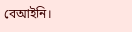বেআইনি।